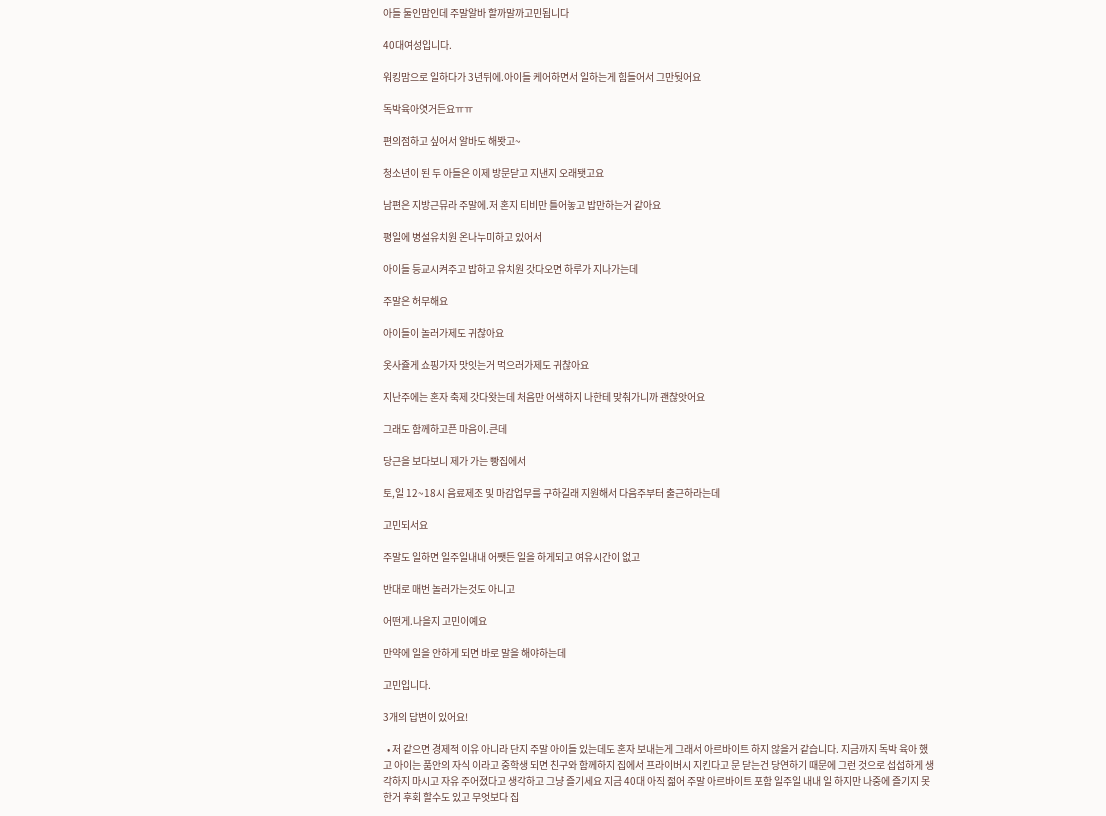아들 둘인맘인데 주말알바 할까말까고민됩니다

40대여성입니다.

워킹맘으로 일하다가 3년뒤에.아이들 케어하면서 일하는게 힘들어서 그만둿어요

독박육아엿거든요ㅠㅠ

편의점하고 싶어서 알바도 해봣고~

청소년이 된 두 아들은 이제 방문닫고 지낸지 오래됏고요

남편은 지방근뮤라 주말에.저 혼지 티비만 틀어놓고 밥만하는거 같아요

평일에 병설유치원 온나누미하고 있어서

아이들 등교시켜주고 밥하고 유치원 갓다오면 하루가 지나가는데

주말은 허무해요

아이들이 놀러가제도 귀찮아요

옷사쥴게 쇼핑가자 맛잇는거 먹으러가제도 귀찮아요

지난주에는 혼자 축제 갓다왓는데 처음만 어색하지 나한테 맞춰가니까 괜찮앗어요

그래도 함께하고픈 마음이.큰데

당근을 보다보니 제가 가는 빵집에서

토,일 12~18시 음료제조 및 마감업무를 구하길래 지원해서 다음주부터 출근하라는데

고민되서요

주말도 일하면 일주일내내 어쨋든 일을 하게되고 여유시간이 없고

반대로 매번 놀러가는것도 아니고

어떤게.나을지 고민이예요

만약에 일을 안하게 되면 바로 말을 해야하는데

고민입니다.

3개의 답변이 있어요!

  • 저 같으면 경제적 이유 아니라 단지 주말 아이들 있는데도 혼자 보내는게 그래서 아르바이트 하지 않을거 같습니다. 지금까지 독박 육아 했고 아이는 품안의 자식 이라고 중학생 되면 친구와 함께하지 집에서 프라이버시 지킨다고 문 닫는건 당연하기 때문에 그런 것으로 섭섭하게 생각하지 마시고 자유 주어졌다고 생각하고 그냥 즐기세요 지금 40대 아직 젊어 주말 아르바이트 포함 일주일 내내 일 하지만 나중에 즐기지 못한거 후회 할수도 있고 무엇보다 집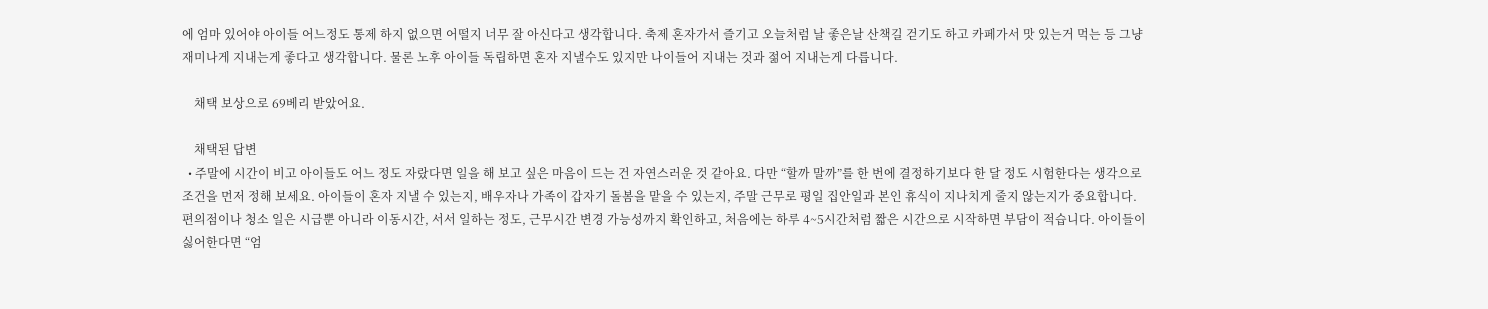에 엄마 있어야 아이들 어느정도 통제 하지 없으면 어떨지 너무 잘 아신다고 생각합니다. 축제 혼자가서 즐기고 오늘처럼 날 좋은날 산책길 걷기도 하고 카페가서 맛 있는거 먹는 등 그냥 재미나게 지내는게 좋다고 생각합니다. 물론 노후 아이들 독립하면 혼자 지낼수도 있지만 나이들어 지내는 것과 젊어 지내는게 다릅니다.

    채택 보상으로 69베리 받았어요.

    채택된 답변
  • 주말에 시간이 비고 아이들도 어느 정도 자랐다면 일을 해 보고 싶은 마음이 드는 건 자연스러운 것 같아요. 다만 “할까 말까”를 한 번에 결정하기보다 한 달 정도 시험한다는 생각으로 조건을 먼저 정해 보세요. 아이들이 혼자 지낼 수 있는지, 배우자나 가족이 갑자기 돌봄을 맡을 수 있는지, 주말 근무로 평일 집안일과 본인 휴식이 지나치게 줄지 않는지가 중요합니다. 편의점이나 청소 일은 시급뿐 아니라 이동시간, 서서 일하는 정도, 근무시간 변경 가능성까지 확인하고, 처음에는 하루 4~5시간처럼 짧은 시간으로 시작하면 부담이 적습니다. 아이들이 싫어한다면 “엄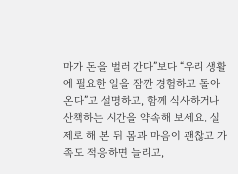마가 돈을 벌러 간다”보다 “우리 생활에 필요한 일을 잠깐 경험하고 돌아온다”고 설명하고, 함께 식사하거나 산책하는 시간을 약속해 보세요. 실제로 해 본 뒤 몸과 마음이 괜찮고 가족도 적응하면 늘리고,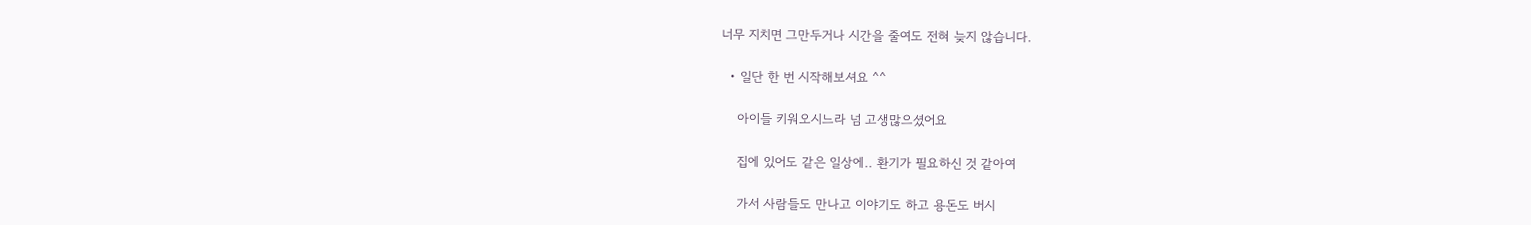너무 지치면 그만두거나 시간을 줄여도 전혀 늦지 않습니다.

  • 일단 한 번 시작해보셔요 ^^

    아이들 키워오시느라 넘 고생많으셨어요

    집에 있어도 같은 일상에.. 환기가 필요하신 것 같아여

    가서 사람들도 만나고 이야기도 하고 용돈도 버시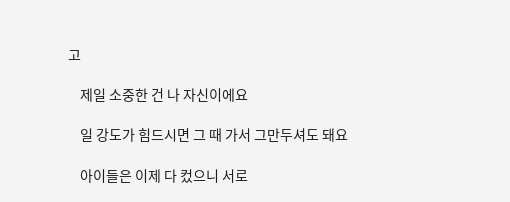고

    제일 소중한 건 나 자신이에요

    일 강도가 힘드시면 그 때 가서 그만두셔도 돼요

    아이들은 이제 다 컸으니 서로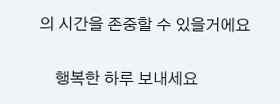의 시간을 존중할 수 있을거에요

    행복한 하루 보내세요